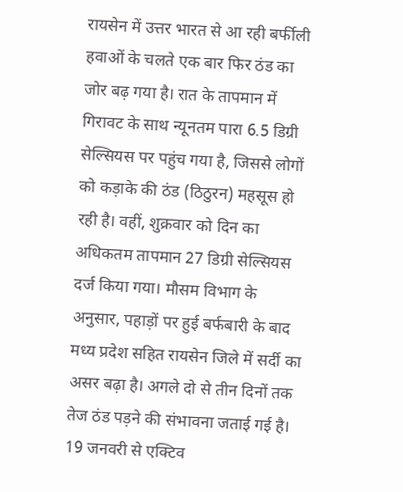रायसेन में उत्तर भारत से आ रही बर्फीली हवाओं के चलते एक बार फिर ठंड का जोर बढ़ गया है। रात के तापमान में गिरावट के साथ न्यूनतम पारा 6.5 डिग्री सेल्सियस पर पहुंच गया है, जिससे लोगों को कड़ाके की ठंड (ठिठुरन) महसूस हो रही है। वहीं, शुक्रवार को दिन का अधिकतम तापमान 27 डिग्री सेल्सियस दर्ज किया गया। मौसम विभाग के अनुसार, पहाड़ों पर हुई बर्फबारी के बाद मध्य प्रदेश सहित रायसेन जिले में सर्दी का असर बढ़ा है। अगले दो से तीन दिनों तक तेज ठंड पड़ने की संभावना जताई गई है। 19 जनवरी से एक्टिव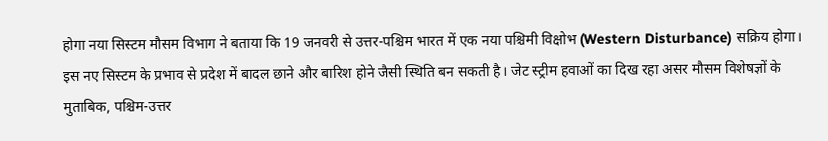होगा नया सिस्टम मौसम विभाग ने बताया कि 19 जनवरी से उत्तर-पश्चिम भारत में एक नया पश्चिमी विक्षोभ (Western Disturbance) सक्रिय होगा। इस नए सिस्टम के प्रभाव से प्रदेश में बादल छाने और बारिश होने जैसी स्थिति बन सकती है। जेट स्ट्रीम हवाओं का दिख रहा असर मौसम विशेषज्ञों के मुताबिक, पश्चिम-उत्तर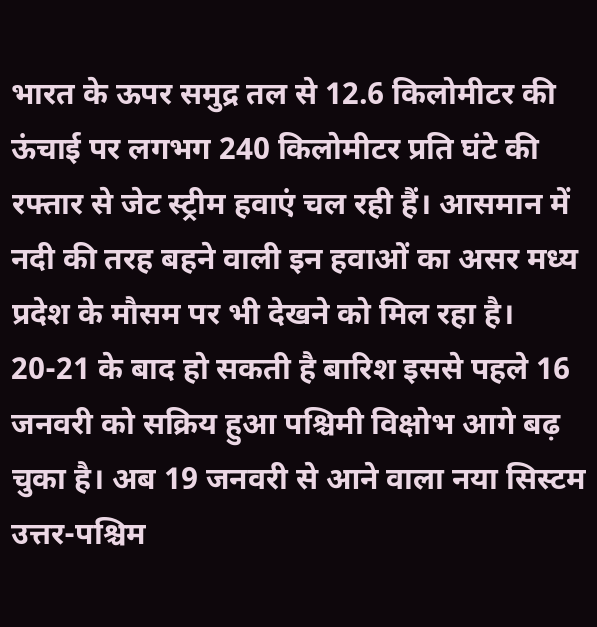भारत के ऊपर समुद्र तल से 12.6 किलोमीटर की ऊंचाई पर लगभग 240 किलोमीटर प्रति घंटे की रफ्तार से जेट स्ट्रीम हवाएं चल रही हैं। आसमान में नदी की तरह बहने वाली इन हवाओं का असर मध्य प्रदेश के मौसम पर भी देखने को मिल रहा है। 20-21 के बाद हो सकती है बारिश इससे पहले 16 जनवरी को सक्रिय हुआ पश्चिमी विक्षोभ आगे बढ़ चुका है। अब 19 जनवरी से आने वाला नया सिस्टम उत्तर-पश्चिम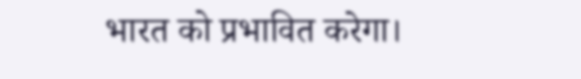भारत को प्रभावित करेगा।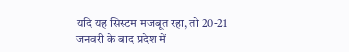यदि यह सिस्टम मजबूत रहा, तो 20-21 जनवरी के बाद प्रदेश में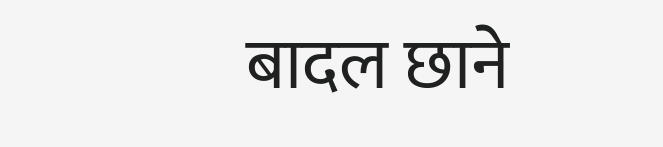बादल छाने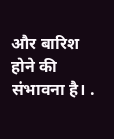और बारिश होने की संभावना है। .